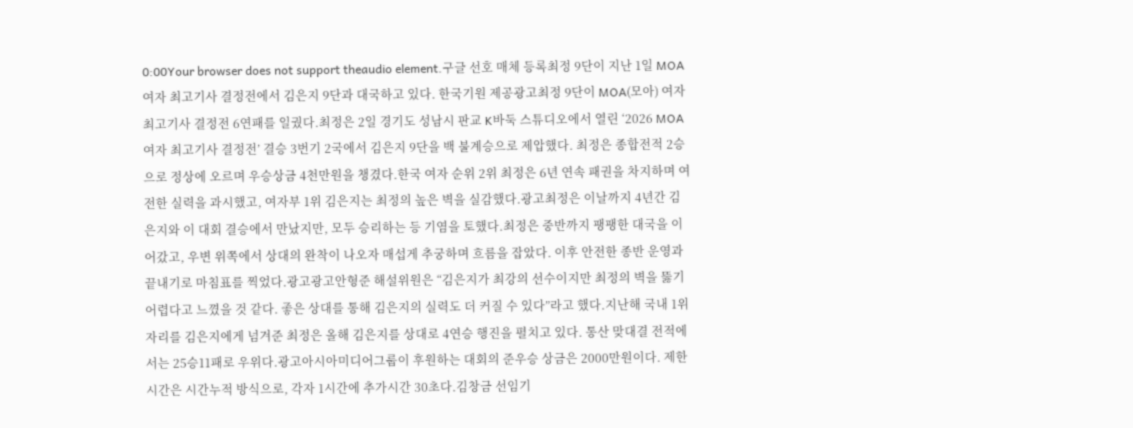0:00Your browser does not support theaudio element.구글 선호 매체 등록최정 9단이 지난 1일 MOA 여자 최고기사 결정전에서 김은지 9단과 대국하고 있다. 한국기원 제공광고최정 9단이 MOA(모아) 여자 최고기사 결정전 6연패를 일궜다.최정은 2일 경기도 성남시 판교 K바둑 스튜디오에서 열린 ‘2026 MOA 여자 최고기사 결정전’ 결승 3번기 2국에서 김은지 9단을 백 불계승으로 제압했다. 최정은 종합전적 2승으로 정상에 오르며 우승상금 4천만원을 챙겼다.한국 여자 순위 2위 최정은 6년 연속 패권을 차지하며 여전한 실력을 과시했고, 여자부 1위 김은지는 최정의 높은 벽을 실감했다.광고최정은 이날까지 4년간 김은지와 이 대회 결승에서 만났지만, 모두 승리하는 등 기염을 토했다.최정은 중반까지 팽팽한 대국을 이어갔고, 우변 위쪽에서 상대의 완착이 나오자 매섭게 추궁하며 흐름을 잡았다. 이후 안전한 종반 운영과 끝내기로 마침표를 찍었다.광고광고안형준 해설위원은 “김은지가 최강의 선수이지만 최정의 벽을 뚫기 어렵다고 느꼈을 것 같다. 좋은 상대를 통해 김은지의 실력도 더 커질 수 있다”라고 했다.지난해 국내 1위 자리를 김은지에게 넘겨준 최정은 올해 김은지를 상대로 4연승 행진을 펼치고 있다. 통산 맞대결 전적에서는 25승11패로 우위다.광고아시아미디어그룹이 후원하는 대회의 준우승 상금은 2000만원이다. 제한시간은 시간누적 방식으로, 각자 1시간에 추가시간 30초다.김창금 선임기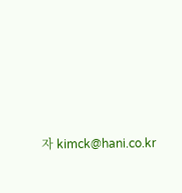자 kimck@hani.co.kr